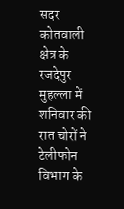सदर कोतवाली क्षेत्र के रजदेपुर मुहल्ला में शनिवार की रात चोरों ने टेलीफोन विभाग के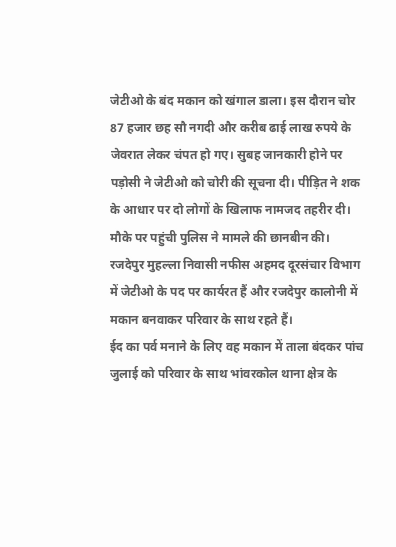जेटीओ के बंद मकान को खंगाल डाला। इस दौरान चोर 87 हजार छह सौ नगदी और करीब ढाई लाख रुपये के जेवरात लेकर चंपत हो गए। सुबह जानकारी होने पर पड़ोसी ने जेटीओ को चोरी की सूचना दी। पीड़ित ने शक के आधार पर दो लोगों के खिलाफ नामजद तहरीर दी। मौके पर पहुंची पुलिस ने मामले की छानबीन की।
रजदेपुर मुहल्ला निवासी नफीस अहमद दूरसंचार विभाग में जेटीओ के पद पर कार्यरत हैं और रजदेपुर कालोनी में मकान बनवाकर परिवार के साथ रहते हैं।
ईद का पर्व मनाने के लिए वह मकान में ताला बंदकर पांच जुलाई को परिवार के साथ भांवरकोल थाना क्षेत्र के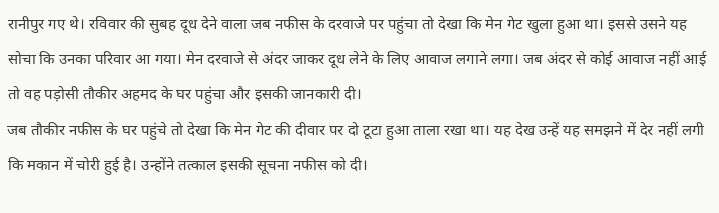रानीपुर गए थे। रविवार की सुबह दूध देने वाला जब नफीस के दरवाजे पर पहुंचा तो देखा कि मेन गेट खुला हुआ था। इससे उसने यह सोचा कि उनका परिवार आ गया। मेन दरवाजे से अंदर जाकर दूध लेने के लिए आवाज लगाने लगा। जब अंदर से कोई आवाज नहीं आई तो वह पड़ोसी तौकीर अहमद के घर पहुंचा और इसकी जानकारी दी।
जब तौकीर नफीस के घर पहुंचे तो देखा कि मेन गेट की दीवार पर दो टूटा हुआ ताला रखा था। यह देख उन्हें यह समझने में देर नहीं लगी कि मकान में चोरी हुई है। उन्होंने तत्काल इसकी सूचना नफीस को दी।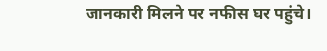जानकारी मिलने पर नफीस घर पहुंचे।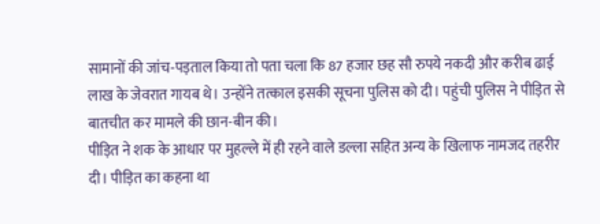सामानों की जांच-पड़ताल किया तो पता चला कि 87 हजार छह सौ रुपये नकदी और करीब ढाई लाख के जेवरात गायब थे। उन्होंने तत्काल इसकी सूचना पुलिस को दी। पहुंची पुलिस ने पीड़ित से बातचीत कर मामले की छान-बीन की।
पीड़ित ने शक के आधार पर मुहल्ले में ही रहने वाले डल्ला सहित अन्य के खिलाफ नामजद तहरीर दी। पीड़ित का कहना था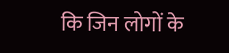कि जिन लोगों के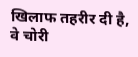खिलाफ तहरीर दी है, वे चोरी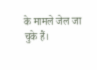के मामले जेल जा चुके हैं।